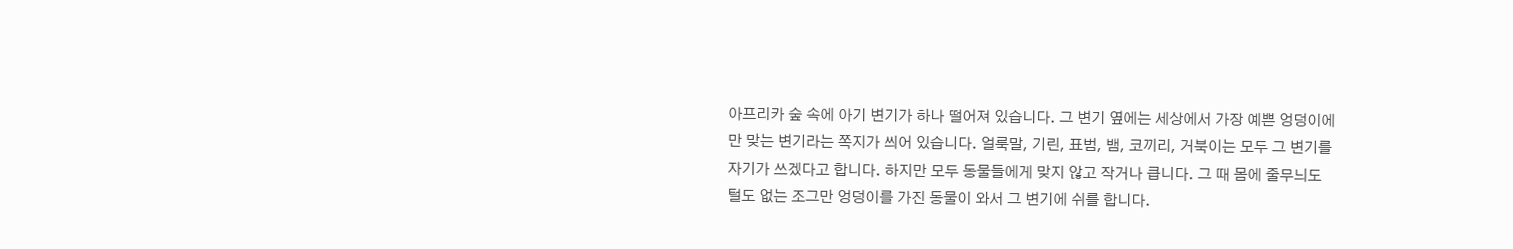아프리카 숲 속에 아기 변기가 하나 떨어져 있습니다. 그 변기 옆에는 세상에서 가장 예쁜 엉덩이에만 맞는 변기라는 쪽지가 씌어 있습니다. 얼룩말, 기린, 표범, 뱀, 코끼리, 거북이는 모두 그 변기를 자기가 쓰겠다고 합니다. 하지만 모두 동물들에게 맞지 않고 작거나 큽니다. 그 때 몸에 줄무늬도 털도 없는 조그만 엉덩이를 가진 동물이 와서 그 변기에 쉬를 합니다.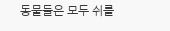동물들은 모두 쉬를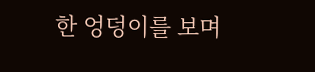한 엉덩이를 보며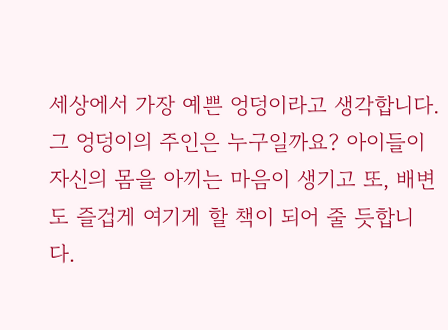세상에서 가장 예쁜 엉덩이라고 생각합니다. 그 엉덩이의 주인은 누구일까요? 아이들이 자신의 몸을 아끼는 마음이 생기고 또, 배변도 즐겁게 여기게 할 책이 되어 줄 듯합니다.